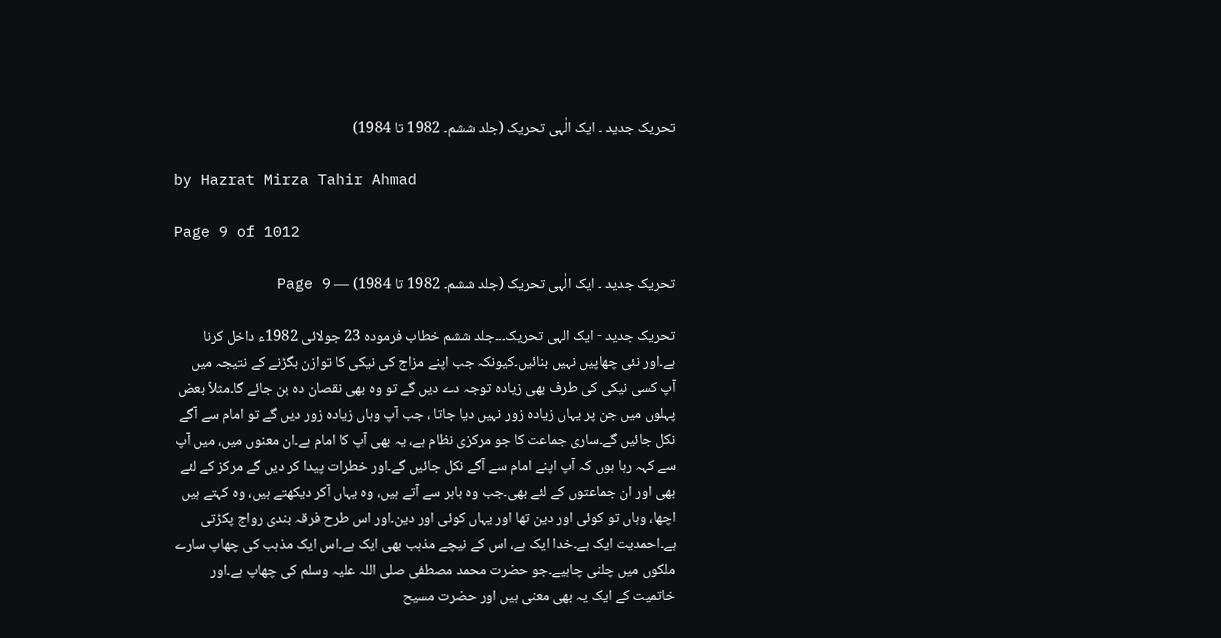تحریک جدید ۔ ایک الٰہی تحریک (جلد ششم۔ 1982 تا 1984)

by Hazrat Mirza Tahir Ahmad

Page 9 of 1012

تحریک جدید ۔ ایک الٰہی تحریک (جلد ششم۔ 1982 تا 1984) — Page 9

تحریک جدید - ایک الہی تحریک۔۔۔جلد ششم خطاب فرمودہ 23 جولائی 1982ء داخل کرنا ہے۔اور نئی چھاپیں نہیں بنائیں۔کیونکہ جب اپنے مزاج کی نیکی کا توازن بگڑنے کے نتیجہ میں آپ کسی نیکی کی طرف بھی زیادہ توجہ دے دیں گے تو وہ بھی نقصان دہ بن جائے گا۔مثلاً بعض پہلوں میں جن پر یہاں زیادہ زور نہیں دیا جاتا ، جب آپ وہاں زیادہ زور دیں گے تو امام سے آگے نکل جائیں گے۔ساری جماعت کا جو مرکزی نظام ہے، یہ بھی آپ کا امام ہے۔ان معنوں میں، میں آپ سے کہہ رہا ہوں کہ آپ اپنے امام سے آگے نکل جائیں گے۔اور خطرات پیدا کر دیں گے مرکز کے لئے بھی اور ان جماعتوں کے لئے بھی۔جب وہ باہر سے آتے ہیں، وہ یہاں آکر دیکھتے ہیں، وہ کہتے ہیں اچھا، وہاں تو کوئی اور دین تھا اور یہاں کوئی اور دین۔اور اس طرح فرقہ بندی رواج پکڑتی ہے۔احمدیت ایک ہے۔خدا ایک ہے، اس کے نیچے مذہب بھی ایک ہے۔اس ایک مذہب کی چھاپ سارے ملکوں میں چلنی چاہیے۔جو حضرت محمد مصطفی صلی اللہ علیہ وسلم کی چھاپ ہے۔اور خاتمیت کے ایک یہ بھی معنی ہیں اور حضرت مسیح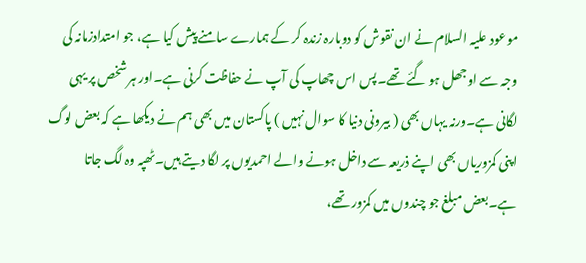موعود علیہ السلام نے ان نقوش کو دوبارہ زندہ کر کے ہمارے سامنے پیش کیا ہے، جو امتدادزمانہ کی وجہ سے اوجھل ہو گئے تھے۔پس اس چھاپ کی آپ نے حفاظت کرنی ہے۔اور ہر شخص پر یہی لگانی ہے۔ورنہ یہاں بھی ( بیرونی دنیا کا سوال نہیں ) پاکستان میں بھی ہم نے دیکھا ہے کہ بعض لوگ اپنی کمزوریاں بھی اپنے ذریعہ سے داخل ہونے والے احمدیوں پر لگا دیتے ہیں۔ٹھپہ وہ لگ جاتا ہے۔بعض مبلغ جو چندوں میں کمزور تھے،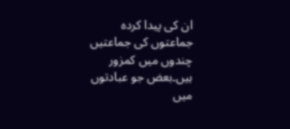ان کی پیدا کردہ جماعتوں کی جماعتیں چندوں میں کمزور ہیں۔بعض جو عبادتوں میں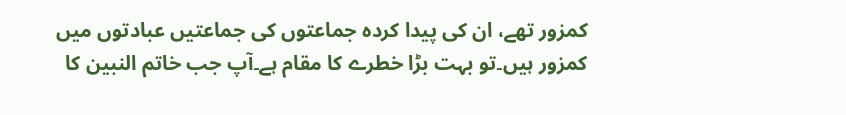کمزور تھے، ان کی پیدا کردہ جماعتوں کی جماعتیں عبادتوں میں کمزور ہیں۔تو بہت بڑا خطرے کا مقام ہے۔آپ جب خاتم النبین کا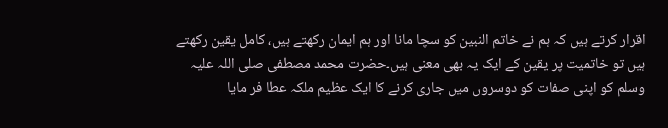اقرار کرتے ہیں کہ ہم نے خاتم النبین کو سچا مانا اور ہم ایمان رکھتے ہیں، کامل یقین رکھتے ہیں تو خاتمیت پر یقین کے ایک یہ بھی معنی ہیں۔حضرت محمد مصطفی صلی اللہ علیہ وسلم کو اپنی صفات کو دوسروں میں جاری کرنے کا ایک عظیم ملکہ عطا فر مایا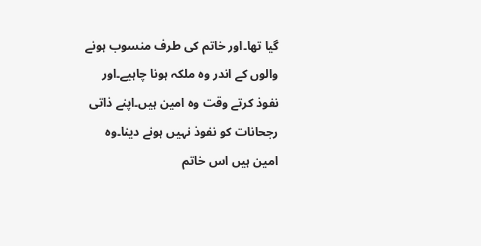گیا تھا۔اور خاتم کی طرف منسوب ہونے والوں کے اندر وہ ملکہ ہونا چاہیے۔اور نفوذ کرتے وقت وہ امین ہیں۔اپنے ذاتی رجحانات کو نفوذ نہیں ہونے دینا۔وہ امین ہیں اس خاتم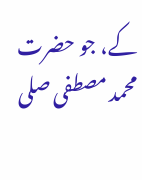کے، جو حضرت محمد مصطفی صلی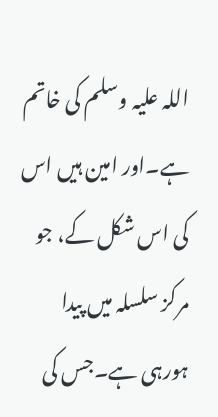اللہ علیہ وسلم کی خاتم ہے۔اور امین ہیں اس کی اس شکل کے، جو مرکز سلسلہ میں پیدا ہورہی ہے۔جس کی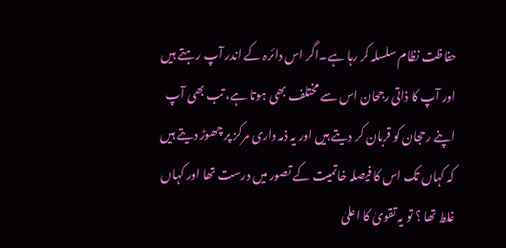حفاظت نظام سلسلہ کر رہا ہے۔اگر اس دائرہ کے اندر آپ رہتے ہیں اور آپ کا ذاتی رجحان اس سے مختلف بھی ہوتا ہے، تب بھی آپ اپنے رحجان کو قربان کر دیتے ہیں اور یہ ذمہ داری مرکز پر چھوڑ دیتے ہیں کہ کہاں تک اس کا فیصلہ خاتمیت کے تصور میں درست تھا اور کہاں غلط تھا ؟ تو یہ تقویٰ کا اعلیٰ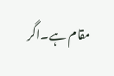مقام ہے۔اگر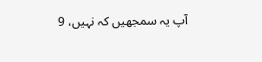آپ یہ سمجھیں کہ نہیں، 9